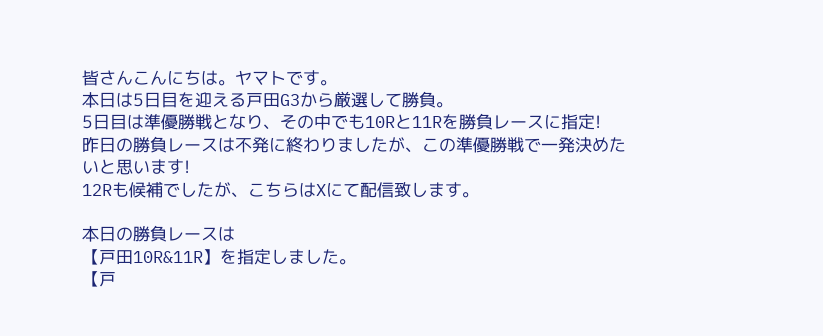皆さんこんにちは。ヤマトです。
本日は5日目を迎える戸田G3から厳選して勝負。
5日目は準優勝戦となり、その中でも10Rと11Rを勝負レースに指定!
昨日の勝負レースは不発に終わりましたが、この準優勝戦で一発決めたいと思います!
12Rも候補でしたが、こちらはXにて配信致します。

本日の勝負レースは
【戸田10R&11R】を指定しました。
【戸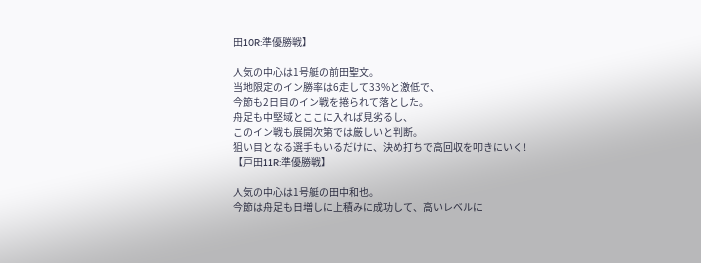田10R:準優勝戦】

人気の中心は1号艇の前田聖文。
当地限定のイン勝率は6走して33%と激低で、
今節も2日目のイン戦を捲られて落とした。
舟足も中堅域とここに入れば見劣るし、
このイン戦も展開次第では厳しいと判断。
狙い目となる選手もいるだけに、決め打ちで高回収を叩きにいく!
【戸田11R:準優勝戦】

人気の中心は1号艇の田中和也。
今節は舟足も日増しに上積みに成功して、高いレベルに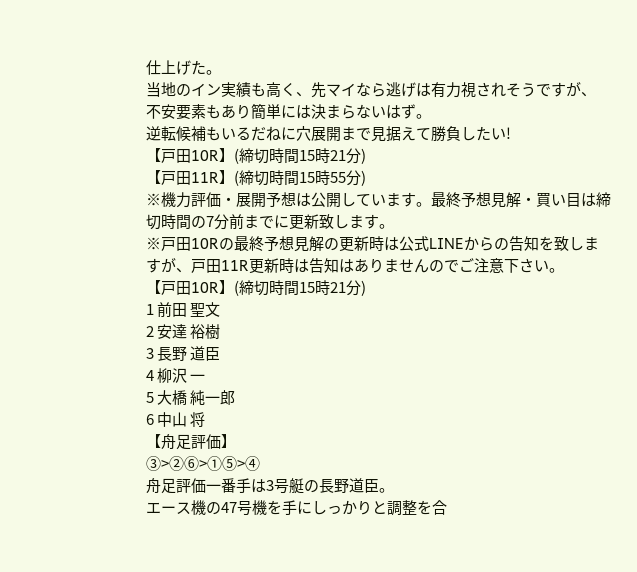仕上げた。
当地のイン実績も高く、先マイなら逃げは有力視されそうですが、
不安要素もあり簡単には決まらないはず。
逆転候補もいるだねに穴展開まで見据えて勝負したい!
【戸田10R】(締切時間15時21分)
【戸田11R】(締切時間15時55分)
※機力評価・展開予想は公開しています。最終予想見解・買い目は締切時間の7分前までに更新致します。
※戸田10Rの最終予想見解の更新時は公式LINEからの告知を致しますが、戸田11R更新時は告知はありませんのでご注意下さい。
【戸田10R】(締切時間15時21分)
1 前田 聖文
2 安達 裕樹
3 長野 道臣
4 柳沢 一
5 大橋 純一郎
6 中山 将
【舟足評価】
③>②⑥>①⑤>④
舟足評価一番手は3号艇の長野道臣。
エース機の47号機を手にしっかりと調整を合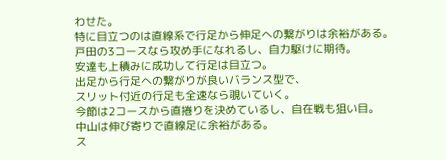わせた。
特に目立つのは直線系で行足から伸足への繋がりは余裕がある。
戸田の3コースなら攻め手になれるし、自力駆けに期待。
安達も上積みに成功して行足は目立つ。
出足から行足への繋がりが良いバランス型で、
スリット付近の行足も全速なら覗いていく。
今節は2コースから直捲りを決めているし、自在戦も狙い目。
中山は伸び寄りで直線足に余裕がある。
ス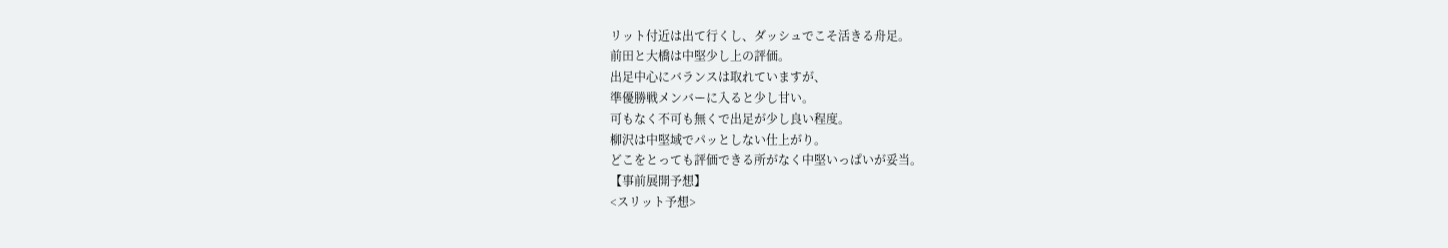リット付近は出て行くし、ダッシュでこそ活きる舟足。
前田と大橋は中堅少し上の評価。
出足中心にバランスは取れていますが、
準優勝戦メンバーに入ると少し甘い。
可もなく不可も無くで出足が少し良い程度。
柳沢は中堅域でパッとしない仕上がり。
どこをとっても評価できる所がなく中堅いっぱいが妥当。
【事前展開予想】
<スリット予想>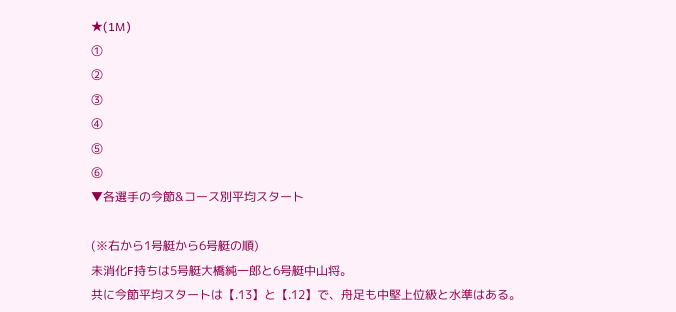★(1M)
①
②
③
④
⑤
⑥
▼各選手の今節&コース別平均スタート

(※右から1号艇から6号艇の順)
未消化F持ちは5号艇大橋純一郎と6号艇中山将。
共に今節平均スタートは【.13】と【.12】で、舟足も中堅上位級と水準はある。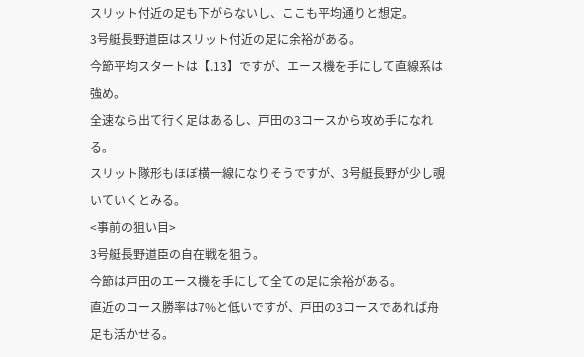スリット付近の足も下がらないし、ここも平均通りと想定。
3号艇長野道臣はスリット付近の足に余裕がある。
今節平均スタートは【.13】ですが、エース機を手にして直線系は強め。
全速なら出て行く足はあるし、戸田の3コースから攻め手になれる。
スリット隊形もほぼ横一線になりそうですが、3号艇長野が少し覗いていくとみる。
<事前の狙い目>
3号艇長野道臣の自在戦を狙う。
今節は戸田のエース機を手にして全ての足に余裕がある。
直近のコース勝率は7%と低いですが、戸田の3コースであれば舟足も活かせる。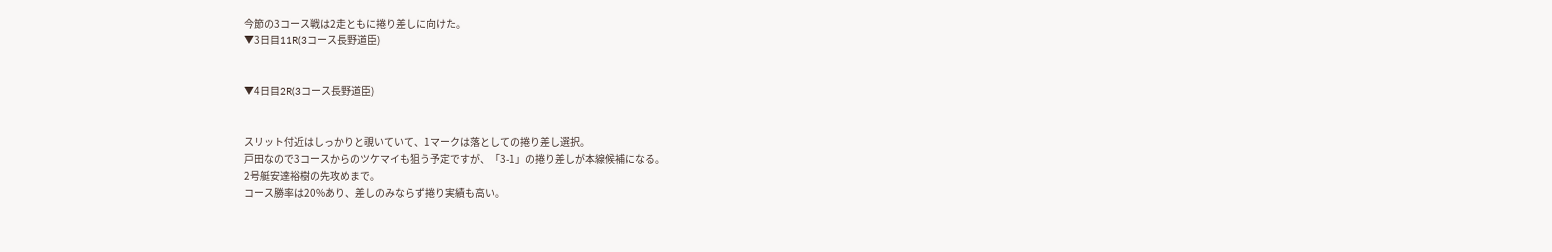今節の3コース戦は2走ともに捲り差しに向けた。
▼3日目11R(3コース長野道臣)


▼4日目2R(3コース長野道臣)


スリット付近はしっかりと覗いていて、1マークは落としての捲り差し選択。
戸田なので3コースからのツケマイも狙う予定ですが、「3-1」の捲り差しが本線候補になる。
2号艇安達裕樹の先攻めまで。
コース勝率は20%あり、差しのみならず捲り実績も高い。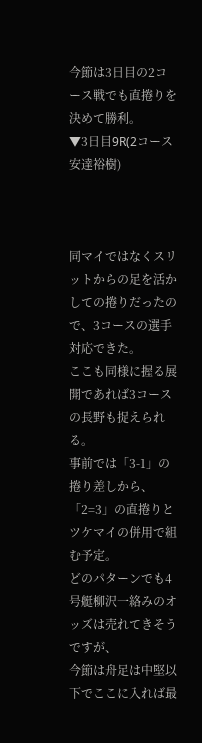今節は3日目の2コース戦でも直捲りを決めて勝利。
▼3日目9R(2コース安達裕樹)



同マイではなくスリットからの足を活かしての捲りだったので、3コースの選手対応できた。
ここも同様に握る展開であれば3コースの長野も捉えられる。
事前では「3-1」の捲り差しから、「2=3」の直捲りとツケマイの併用で組む予定。
どのパターンでも4号艇柳沢一絡みのオッズは売れてきそうですが、
今節は舟足は中堅以下でここに入れば最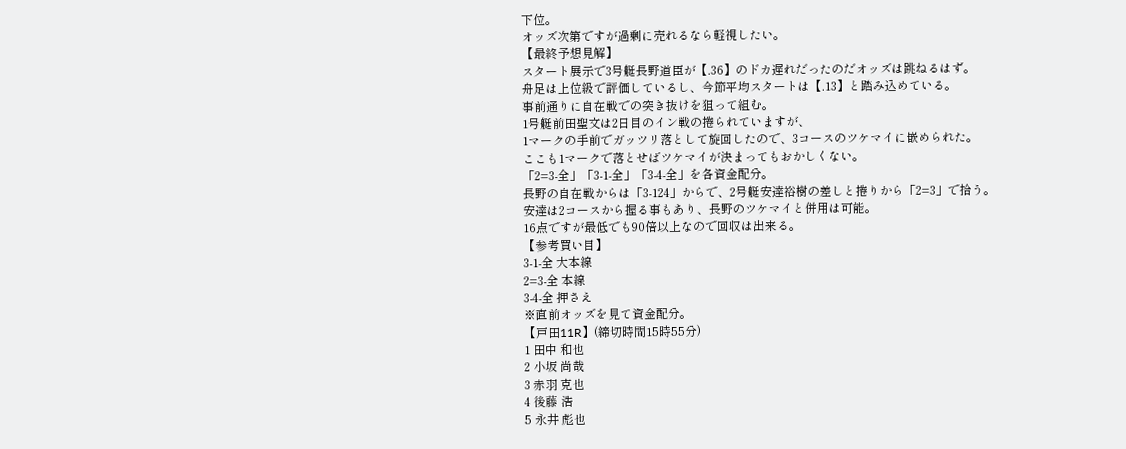下位。
オッズ次第ですが過剰に売れるなら軽視したい。
【最終予想見解】
スタート展示で3号艇長野道臣が【.36】のドカ遅れだったのだオッズは跳ねるはず。
舟足は上位級で評価しているし、今節平均スタートは【.13】と踏み込めている。
事前通りに自在戦での突き抜けを狙って組む。
1号艇前田聖文は2日目のイン戦の捲られていますが、
1マークの手前でガッツリ落として旋回したので、3コースのツケマイに嵌められた。
ここも1マークで落とせばツケマイが決まってもおかしくない。
「2=3-全」「3-1-全」「3-4-全」を各資金配分。
長野の自在戦からは「3-124」からで、2号艇安達裕樹の差しと捲りから「2=3」で拾う。
安達は2コースから握る事もあり、長野のツケマイと併用は可能。
16点ですが最低でも90倍以上なので回収は出来る。
【参考買い目】
3-1-全 大本線
2=3-全 本線
3-4-全 押さえ
※直前オッズを見て資金配分。
【戸田11R】(締切時間15時55分)
1 田中 和也
2 小坂 尚哉
3 赤羽 克也
4 後藤 浩
5 永井 彪也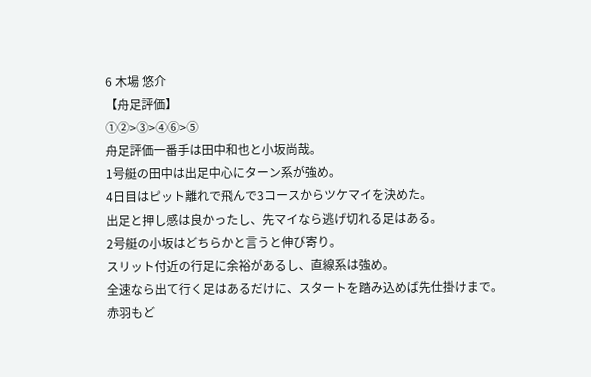6 木場 悠介
【舟足評価】
①②>③>④⑥>⑤
舟足評価一番手は田中和也と小坂尚哉。
1号艇の田中は出足中心にターン系が強め。
4日目はピット離れで飛んで3コースからツケマイを決めた。
出足と押し感は良かったし、先マイなら逃げ切れる足はある。
2号艇の小坂はどちらかと言うと伸び寄り。
スリット付近の行足に余裕があるし、直線系は強め。
全速なら出て行く足はあるだけに、スタートを踏み込めば先仕掛けまで。
赤羽もど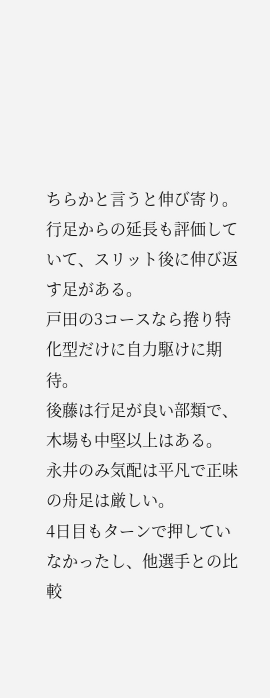ちらかと言うと伸び寄り。
行足からの延長も評価していて、スリット後に伸び返す足がある。
戸田の3コースなら捲り特化型だけに自力駆けに期待。
後藤は行足が良い部類で、木場も中堅以上はある。
永井のみ気配は平凡で正味の舟足は厳しい。
4日目もターンで押していなかったし、他選手との比較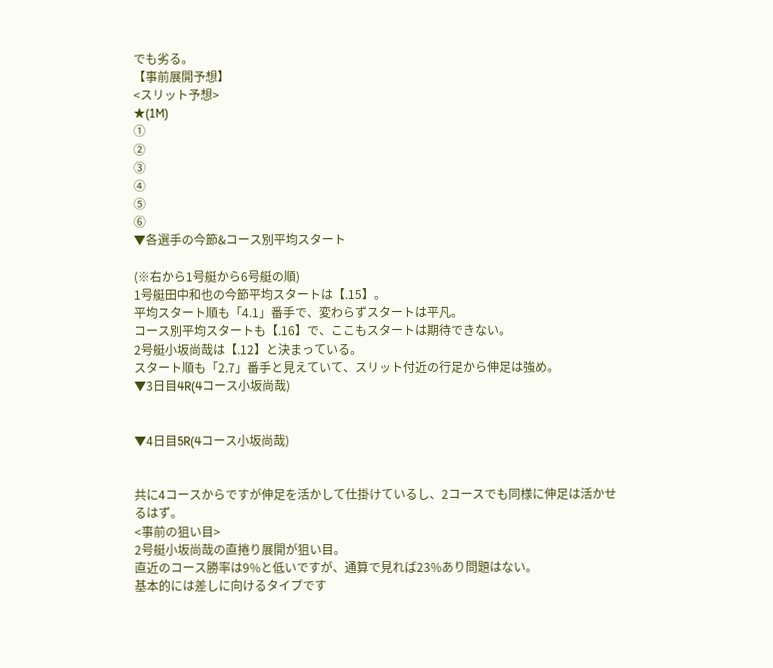でも劣る。
【事前展開予想】
<スリット予想>
★(1M)
①
②
③
④
⑤
⑥
▼各選手の今節&コース別平均スタート

(※右から1号艇から6号艇の順)
1号艇田中和也の今節平均スタートは【.15】。
平均スタート順も「4.1」番手で、変わらずスタートは平凡。
コース別平均スタートも【.16】で、ここもスタートは期待できない。
2号艇小坂尚哉は【.12】と決まっている。
スタート順も「2.7」番手と見えていて、スリット付近の行足から伸足は強め。
▼3日目4R(4コース小坂尚哉)


▼4日目5R(4コース小坂尚哉)


共に4コースからですが伸足を活かして仕掛けているし、2コースでも同様に伸足は活かせるはず。
<事前の狙い目>
2号艇小坂尚哉の直捲り展開が狙い目。
直近のコース勝率は9%と低いですが、通算で見れば23%あり問題はない。
基本的には差しに向けるタイプです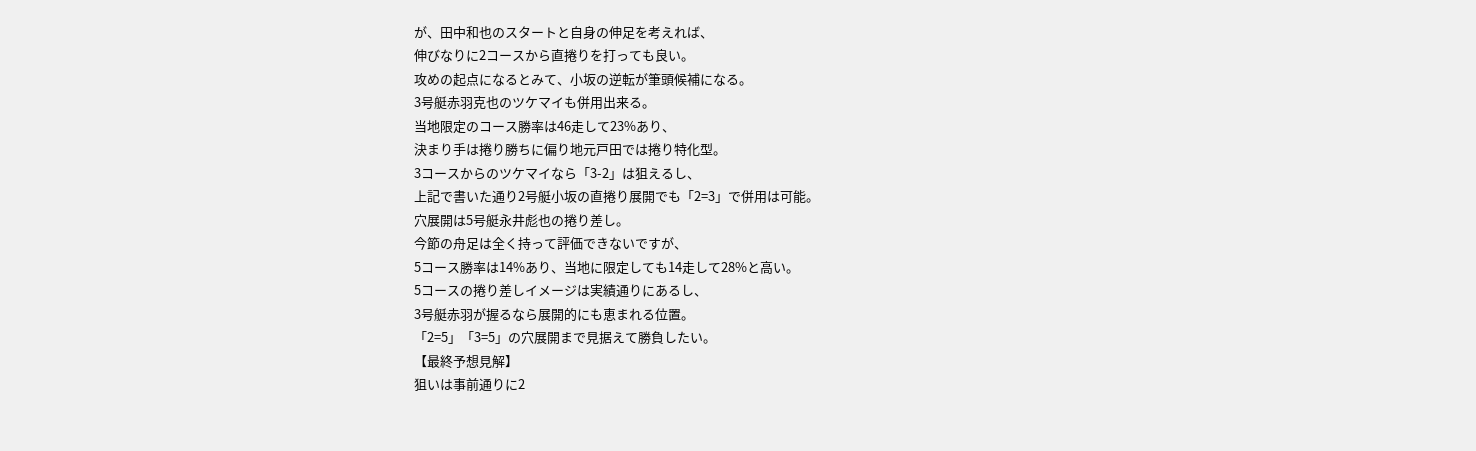が、田中和也のスタートと自身の伸足を考えれば、
伸びなりに2コースから直捲りを打っても良い。
攻めの起点になるとみて、小坂の逆転が筆頭候補になる。
3号艇赤羽克也のツケマイも併用出来る。
当地限定のコース勝率は46走して23%あり、
決まり手は捲り勝ちに偏り地元戸田では捲り特化型。
3コースからのツケマイなら「3-2」は狙えるし、
上記で書いた通り2号艇小坂の直捲り展開でも「2=3」で併用は可能。
穴展開は5号艇永井彪也の捲り差し。
今節の舟足は全く持って評価できないですが、
5コース勝率は14%あり、当地に限定しても14走して28%と高い。
5コースの捲り差しイメージは実績通りにあるし、
3号艇赤羽が握るなら展開的にも恵まれる位置。
「2=5」「3=5」の穴展開まで見据えて勝負したい。
【最終予想見解】
狙いは事前通りに2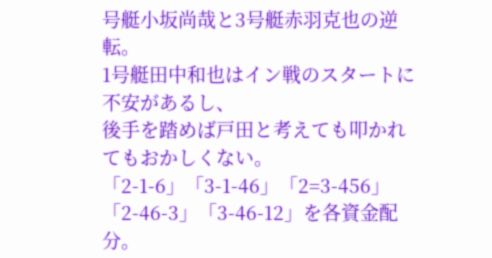号艇小坂尚哉と3号艇赤羽克也の逆転。
1号艇田中和也はイン戦のスタートに不安があるし、
後手を踏めば戸田と考えても叩かれてもおかしくない。
「2-1-6」「3-1-46」「2=3-456」「2-46-3」「3-46-12」を各資金配分。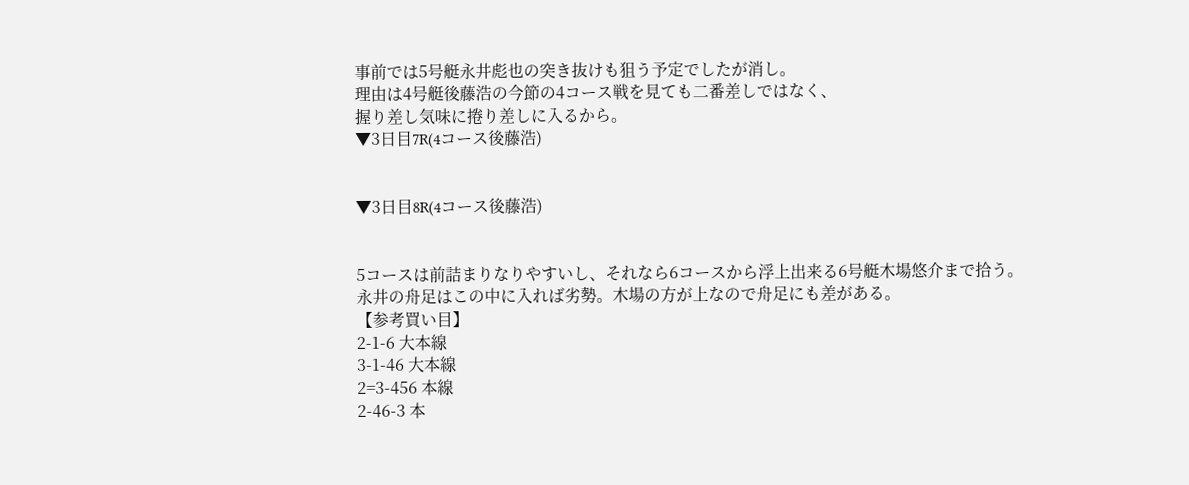事前では5号艇永井彪也の突き抜けも狙う予定でしたが消し。
理由は4号艇後藤浩の今節の4コース戦を見ても二番差しではなく、
握り差し気味に捲り差しに入るから。
▼3日目7R(4コース後藤浩)


▼3日目8R(4コース後藤浩)


5コースは前詰まりなりやすいし、それなら6コースから浮上出来る6号艇木場悠介まで拾う。
永井の舟足はこの中に入れば劣勢。木場の方が上なので舟足にも差がある。
【参考買い目】
2-1-6 大本線
3-1-46 大本線
2=3-456 本線
2-46-3 本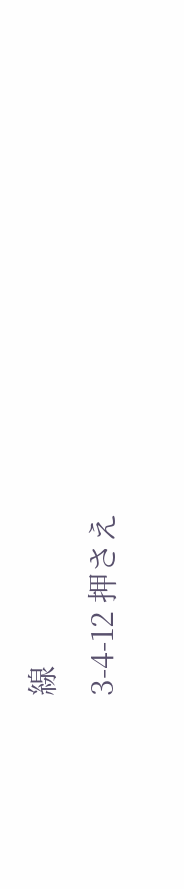線
3-4-12 押さえ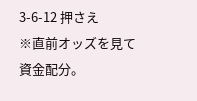3-6-12 押さえ
※直前オッズを見て資金配分。